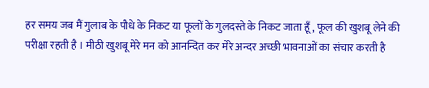हर समय जब मैं गुलाब के पौधे के निकट या फूलों के गुलदस्ते के निकट जाता हूँ, फूल की खुशबू लेने की परीक्षा रहती है । मीठी खुशबू मेरे मन को आनन्दित कर मेरे अन्दर अच्छी भावनाओं का संचार करती है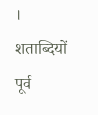।
शताब्दियों पूर्व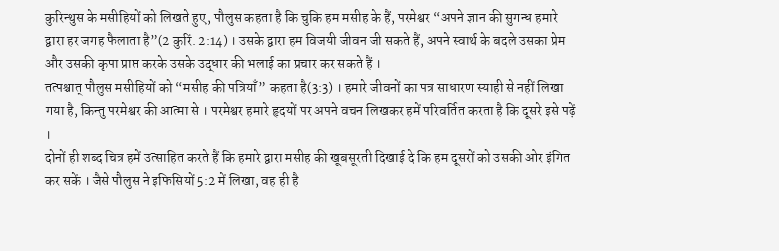कुरिन्थुस के मसीहियों को लिखते हुए, पौलुस कहता है कि चुकि हम मसीह के हैं, परमेश्वर “अपने ज्ञान की सुगन्ध हमारे द्वारा हर जगह फैलाता है”(2 कुरिं. 2:14) । उसके द्वारा हम विजयी जीवन जी सकते हैं, अपने स्वार्थ के बदले उसका प्रेम और उसकी कृपा प्राप्त करके उसके उद्धार की भलाई का प्रचार कर सकते हैं ।
तत्पश्चात् पौलुस मसीहियों को “मसीह की पत्रियाँ” कहता है(3:3) । हमारे जीवनों का पत्र साधारण स्याही से नहीं लिखा गया है, किन्तु परमेश्वर की आत्मा से । परमेश्वर हमारे हृदयों पर अपने वचन लिखकर हमें परिवर्तित करता है कि दूसरे इसे पढ़ें ।
दोनों ही शब्द चित्र हमें उत्साहित करते हैं कि हमारे द्वारा मसीह की खूबसूरती दिखाई दे कि हम दूसरों को उसकी ओर इंगित कर सकें । जैसे पौलुस ने इफिसियों 5:2 में लिखा, वह ही है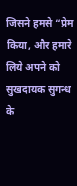जिसने हमसे “प्रेम किया, और हमारे लिये अपने को सुखदायक सुगन्ध के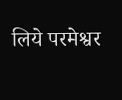लिये परमेश्वर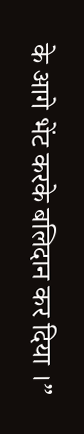के आगे भेंट करके बलिदान कर दिया ।”